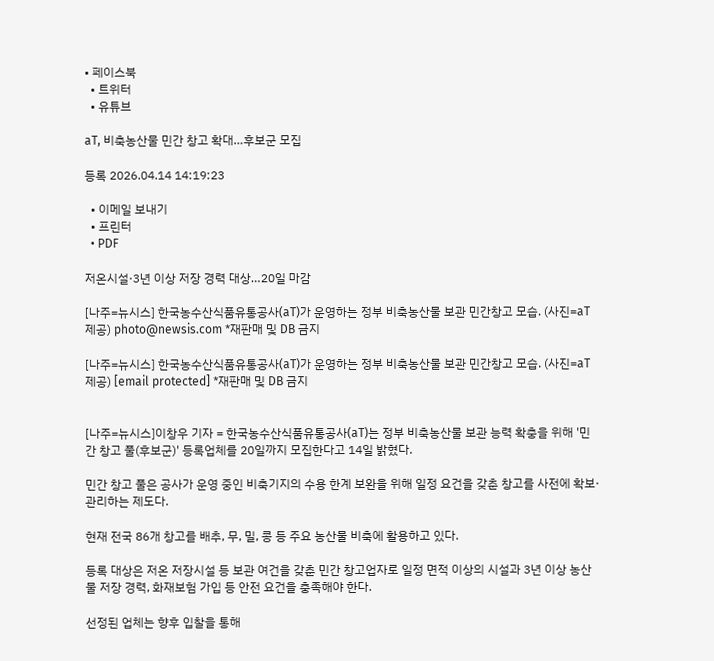• 페이스북
  • 트위터
  • 유튜브

aT, 비축농산물 민간 창고 확대…후보군 모집

등록 2026.04.14 14:19:23

  • 이메일 보내기
  • 프린터
  • PDF

저온시설·3년 이상 저장 경력 대상…20일 마감

[나주=뉴시스] 한국농수산식품유통공사(aT)가 운영하는 정부 비축농산물 보관 민간창고 모습. (사진=aT제공) photo@newsis.com *재판매 및 DB 금지

[나주=뉴시스] 한국농수산식품유통공사(aT)가 운영하는 정부 비축농산물 보관 민간창고 모습. (사진=aT제공) [email protected] *재판매 및 DB 금지


[나주=뉴시스]이창우 기자 = 한국농수산식품유통공사(aT)는 정부 비축농산물 보관 능력 확충을 위해 '민간 창고 풀(후보군)' 등록업체를 20일까지 모집한다고 14일 밝혔다.

민간 창고 풀은 공사가 운영 중인 비축기지의 수용 한계 보완을 위해 일정 요건을 갖춘 창고를 사전에 확보·관리하는 제도다.

현재 전국 86개 창고를 배추, 무, 밀, 콩 등 주요 농산물 비축에 활용하고 있다.

등록 대상은 저온 저장시설 등 보관 여건을 갖춘 민간 창고업자로 일정 면적 이상의 시설과 3년 이상 농산물 저장 경력, 화재보험 가입 등 안전 요건을 충족해야 한다.

선정된 업체는 향후 입찰을 통해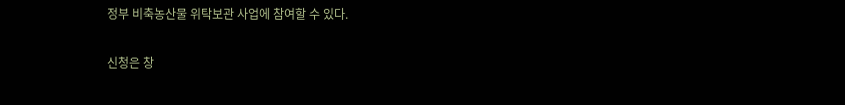정부 비축농산물 위탁보관 사업에 참여할 수 있다.

신청은 창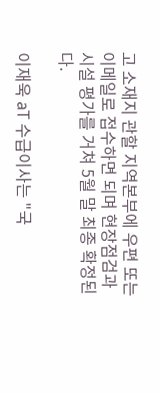고 소재지 관할 지역본부에 우편 또는 이메일로 접수하면 되며 현장점검과 시설 평가를 거쳐 5월 말 최종 확정된다.

이재욱 aT 수급이사는 "국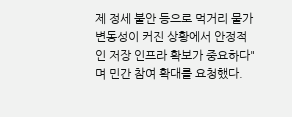제 정세 불안 등으로 먹거리 물가 변동성이 커진 상황에서 안정적인 저장 인프라 확보가 중요하다"며 민간 참여 확대를 요청했다.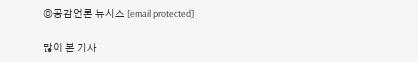◎공감언론 뉴시스 [email protected]

많이 본 기사